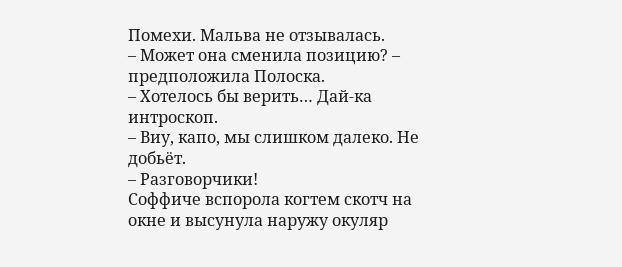Помехи. Мальва не отзывалась.
– Может она сменила позицию? – предположила Полоска.
– Хотелось бы верить… Дай-ка интроскоп.
– Виу, капо, мы слишком далеко. Не добьёт.
– Разговорчики!
Соффиче вспорола когтем скотч на окне и высунула наружу окуляр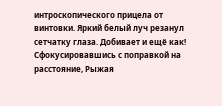интроскопического прицела от винтовки. Яркий белый луч резанул сетчатку глаза. Добивает и ещё как!
Сфокусировавшись с поправкой на расстояние, Рыжая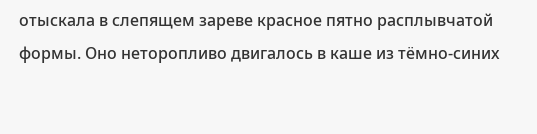отыскала в слепящем зареве красное пятно расплывчатой формы. Оно неторопливо двигалось в каше из тёмно-синих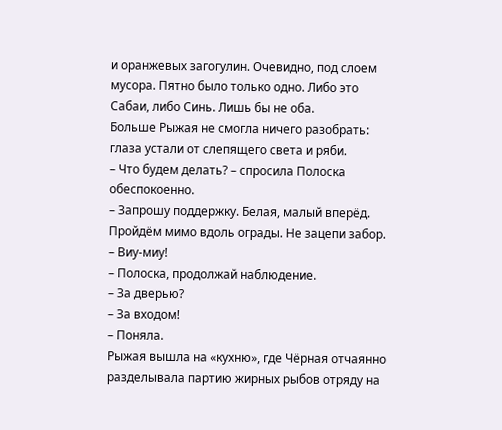и оранжевых загогулин. Очевидно, под слоем мусора. Пятно было только одно. Либо это Сабаи, либо Синь. Лишь бы не оба.
Больше Рыжая не смогла ничего разобрать: глаза устали от слепящего света и ряби.
– Что будем делать? – спросила Полоска обеспокоенно.
– Запрошу поддержку. Белая, малый вперёд. Пройдём мимо вдоль ограды. Не зацепи забор.
– Виу-миу!
– Полоска, продолжай наблюдение.
– За дверью?
– За входом!
– Поняла.
Рыжая вышла на «кухню», где Чёрная отчаянно разделывала партию жирных рыбов отряду на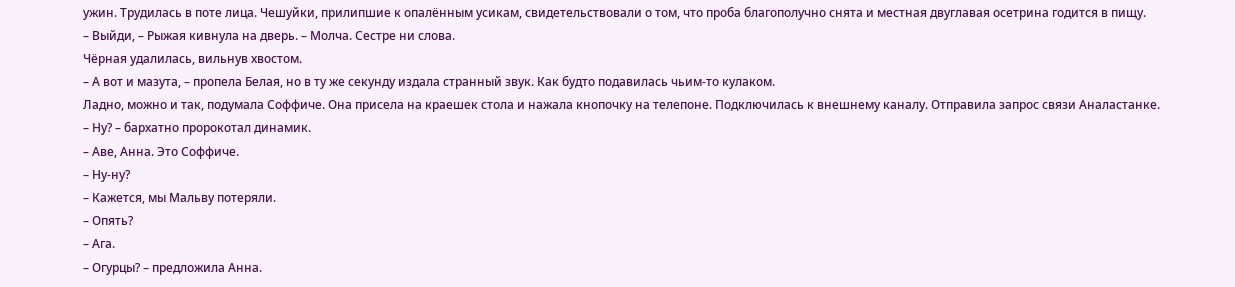ужин. Трудилась в поте лица. Чешуйки, прилипшие к опалённым усикам, свидетельствовали о том, что проба благополучно снята и местная двуглавая осетрина годится в пищу.
– Выйди, – Рыжая кивнула на дверь. – Молча. Сестре ни слова.
Чёрная удалилась, вильнув хвостом.
– А вот и мазута, – пропела Белая, но в ту же секунду издала странный звук. Как будто подавилась чьим-то кулаком.
Ладно, можно и так, подумала Соффиче. Она присела на краешек стола и нажала кнопочку на телепоне. Подключилась к внешнему каналу. Отправила запрос связи Аналастанке.
– Ну? – бархатно пророкотал динамик.
– Аве, Анна. Это Соффиче.
– Ну-ну?
– Кажется, мы Мальву потеряли.
– Опять?
– Ага.
– Огурцы? – предложила Анна.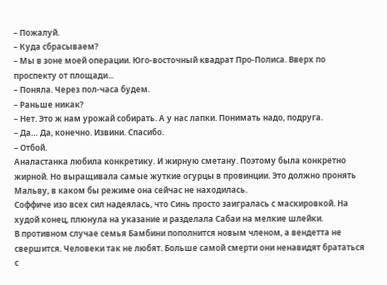– Пожалуй.
– Куда сбрасываем?
– Мы в зоне моей операции. Юго-восточный квадрат Про-Полиса. Вверх по проспекту от площади...
– Поняла. Через пол-часа будем.
– Раньше никак?
– Нет. Это ж нам урожай собирать. А у нас лапки. Понимать надо, подруга.
– Да… Да, конечно. Извини. Спасибо.
– Отбой.
Аналастанка любила конкретику. И жирную сметану. Поэтому была конкретно жирной. Но выращивала самые жуткие огурцы в провинции. Это должно пронять Мальву, в каком бы режиме она сейчас не находилась.
Соффиче изо всех сил надеялась, что Синь просто заигралась с маскировкой. На худой конец, плюнула на указание и разделала Сабаи на мелкие шлейки.
В противном случае семья Бамбини пополнится новым членом, а вендетта не свершится. Человеки так не любят. Больше самой смерти они ненавидят брататься с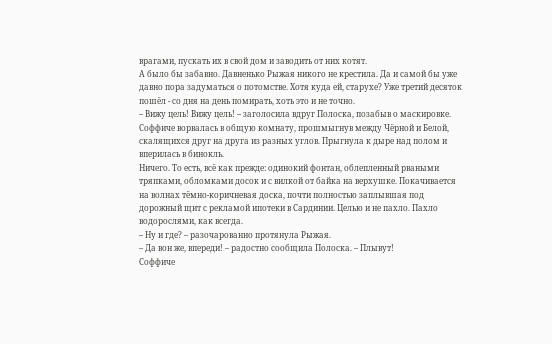врагами, пускать их в свой дом и заводить от них котят.
А было бы забавно. Давненько Рыжая никого не крестила. Да и самой бы уже давно пора задуматься о потомстве. Хотя куда ей, старухе? Уже третий десяток пошёл - со дня на день помирать, хоть это и не точно.
– Вижу цель! Вижу цель! – заголосила вдруг Полоска, позабыв о маскировке.
Соффиче ворвалась в общую комнату, прошмыгнув между Чёрной и Белой, скалящихся друг на друга из разных углов. Прыгнула к дыре над полом и вперилась в бинокль.
Ничего. То есть, всё как прежде: одинокий фонтан, облепленный рваными тряпками, обломками досок и с вилкой от байка на верхушке. Покачивается на волнах тёмно-коричневая доска, почти полностью заплывшая под дорожный щит с рекламой ипотеки в Сардинии. Целью и не пахло. Пахло водорослями, как всегда.
– Ну и где? – разочарованно протянула Рыжая.
– Да вон же, впереди! – радостно сообщила Полоска. – Плывут!
Соффиче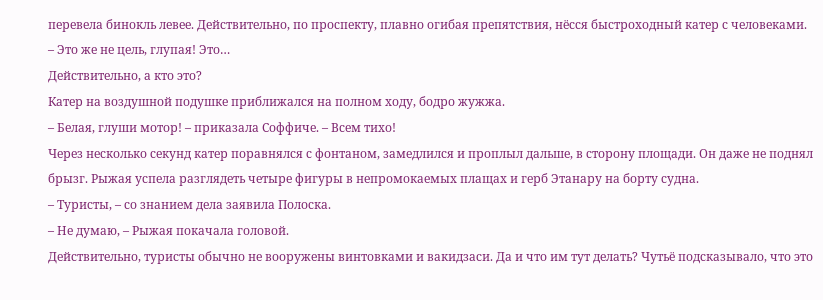перевела бинокль левее. Действительно, по проспекту, плавно огибая препятствия, нёсся быстроходный катер с человеками.
– Это же не цель, глупая! Это…
Действительно, а кто это?
Катер на воздушной подушке приближался на полном ходу, бодро жужжа.
– Белая, глуши мотор! – приказала Соффиче. – Всем тихо!
Через несколько секунд катер поравнялся с фонтаном, замедлился и проплыл дальше, в сторону площади. Он даже не поднял брызг. Рыжая успела разглядеть четыре фигуры в непромокаемых плащах и герб Этанару на борту судна.
– Туристы, – со знанием дела заявила Полоска.
– Не думаю, – Рыжая покачала головой.
Действительно, туристы обычно не вооружены винтовками и вакидзаси. Да и что им тут делать? Чутьё подсказывало, что это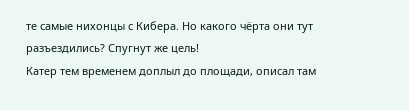те самые нихонцы с Кибера. Но какого чёрта они тут разъездились? Спугнут же цель!
Катер тем временем доплыл до площади, описал там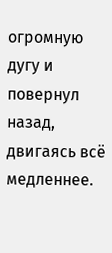огромную дугу и повернул назад, двигаясь всё медленнее.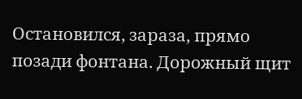Остановился, зараза, прямо позади фонтана. Дорожный щит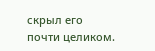скрыл его почти целиком.